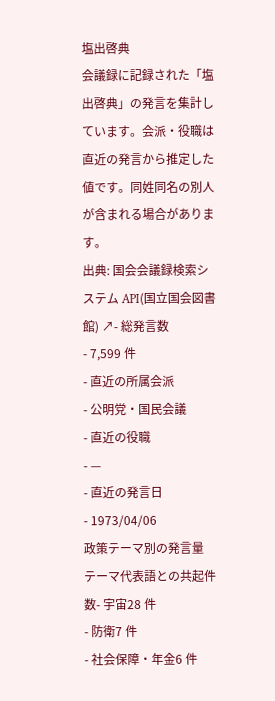塩出啓典
会議録に記録された「塩出啓典」の発言を集計しています。会派・役職は直近の発言から推定した値です。同姓同名の別人が含まれる場合があります。
出典: 国会会議録検索システム API(国立国会図書館) ↗- 総発言数
- 7,599 件
- 直近の所属会派
- 公明党・国民会議
- 直近の役職
- —
- 直近の発言日
- 1973/04/06
政策テーマ別の発言量
テーマ代表語との共起件数- 宇宙28 件
- 防衛7 件
- 社会保障・年金6 件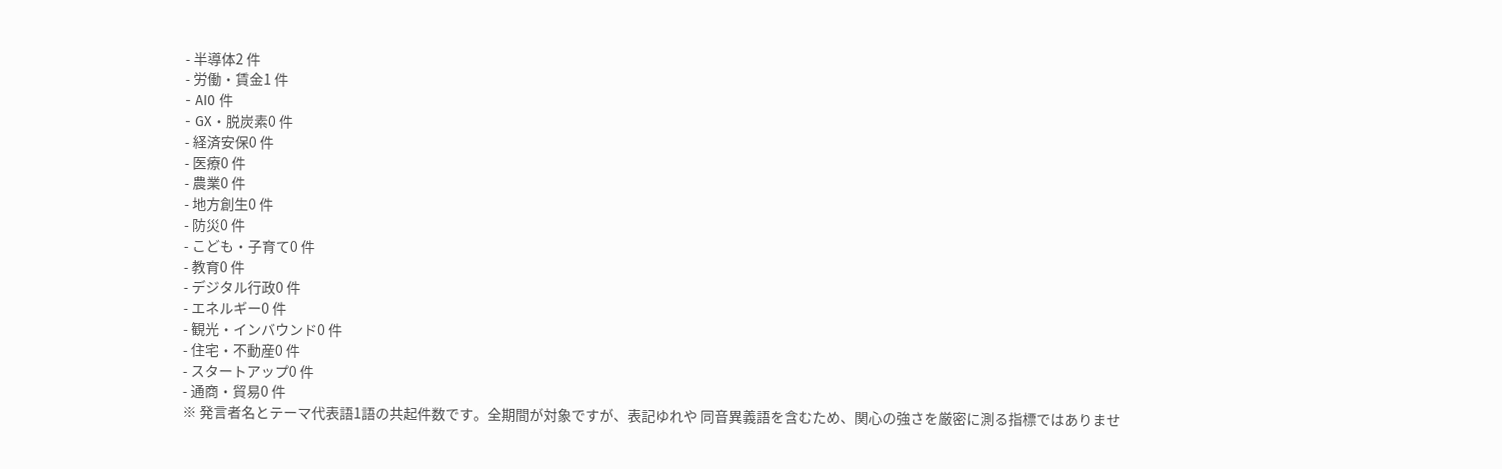- 半導体2 件
- 労働・賃金1 件
- AI0 件
- GX・脱炭素0 件
- 経済安保0 件
- 医療0 件
- 農業0 件
- 地方創生0 件
- 防災0 件
- こども・子育て0 件
- 教育0 件
- デジタル行政0 件
- エネルギー0 件
- 観光・インバウンド0 件
- 住宅・不動産0 件
- スタートアップ0 件
- 通商・貿易0 件
※ 発言者名とテーマ代表語1語の共起件数です。全期間が対象ですが、表記ゆれや 同音異義語を含むため、関心の強さを厳密に測る指標ではありませ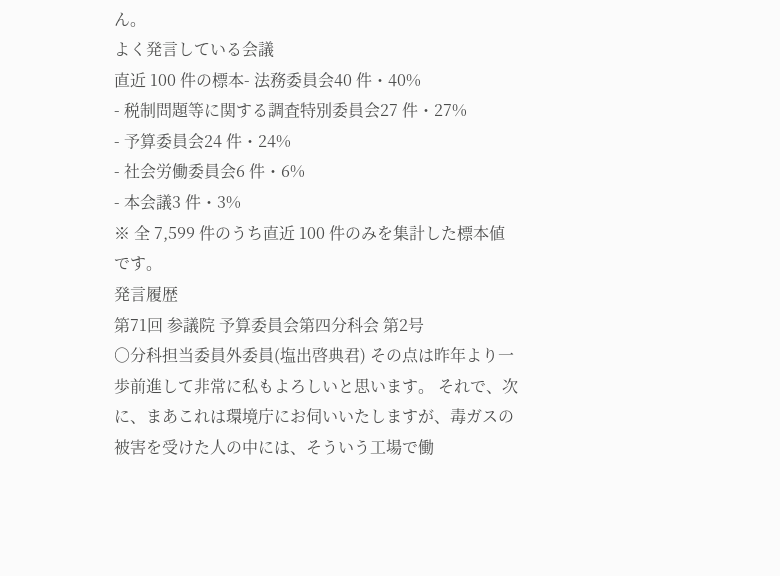ん。
よく発言している会議
直近 100 件の標本- 法務委員会40 件・40%
- 税制問題等に関する調査特別委員会27 件・27%
- 予算委員会24 件・24%
- 社会労働委員会6 件・6%
- 本会議3 件・3%
※ 全 7,599 件のうち直近 100 件のみを集計した標本値です。
発言履歴
第71回 参議院 予算委員会第四分科会 第2号
○分科担当委員外委員(塩出啓典君) その点は昨年より一歩前進して非常に私もよろしいと思います。 それで、次に、まあこれは環境庁にお伺いいたしますが、毒ガスの被害を受けた人の中には、そういう工場で働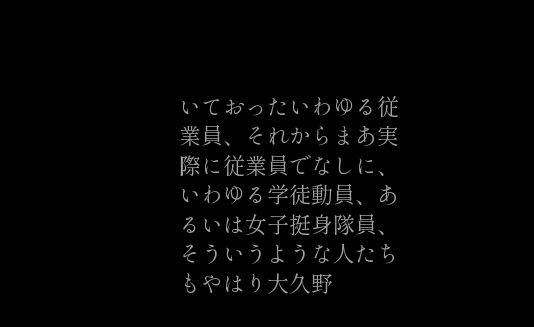いておったいわゆる従業員、それからまあ実際に従業員でなしに、いわゆる学徒動員、あるいは女子挺身隊員、そういうような人たちもやはり大久野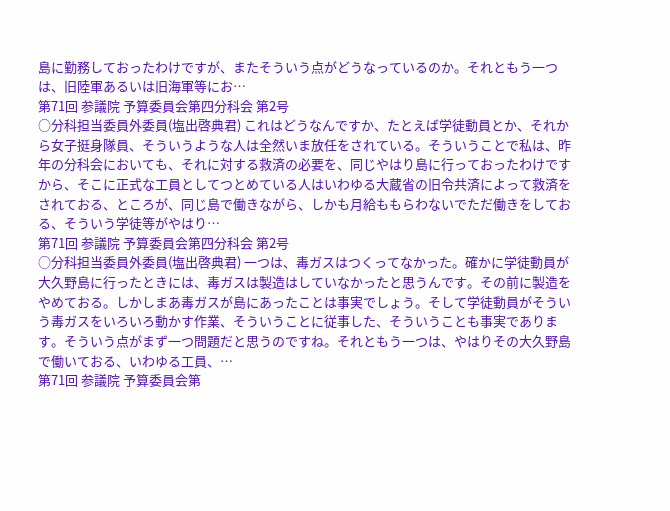島に勤務しておったわけですが、またそういう点がどうなっているのか。それともう一つは、旧陸軍あるいは旧海軍等にお…
第71回 参議院 予算委員会第四分科会 第2号
○分科担当委員外委員(塩出啓典君) これはどうなんですか、たとえば学徒動員とか、それから女子挺身隊員、そういうような人は全然いま放任をされている。そういうことで私は、昨年の分科会においても、それに対する救済の必要を、同じやはり島に行っておったわけですから、そこに正式な工員としてつとめている人はいわゆる大蔵省の旧令共済によって救済をされておる、ところが、同じ島で働きながら、しかも月給ももらわないでただ働きをしておる、そういう学徒等がやはり…
第71回 参議院 予算委員会第四分科会 第2号
○分科担当委員外委員(塩出啓典君) 一つは、毒ガスはつくってなかった。確かに学徒動員が大久野島に行ったときには、毒ガスは製造はしていなかったと思うんです。その前に製造をやめておる。しかしまあ毒ガスが島にあったことは事実でしょう。そして学徒動員がそういう毒ガスをいろいろ動かす作業、そういうことに従事した、そういうことも事実であります。そういう点がまず一つ問題だと思うのですね。それともう一つは、やはりその大久野島で働いておる、いわゆる工員、…
第71回 参議院 予算委員会第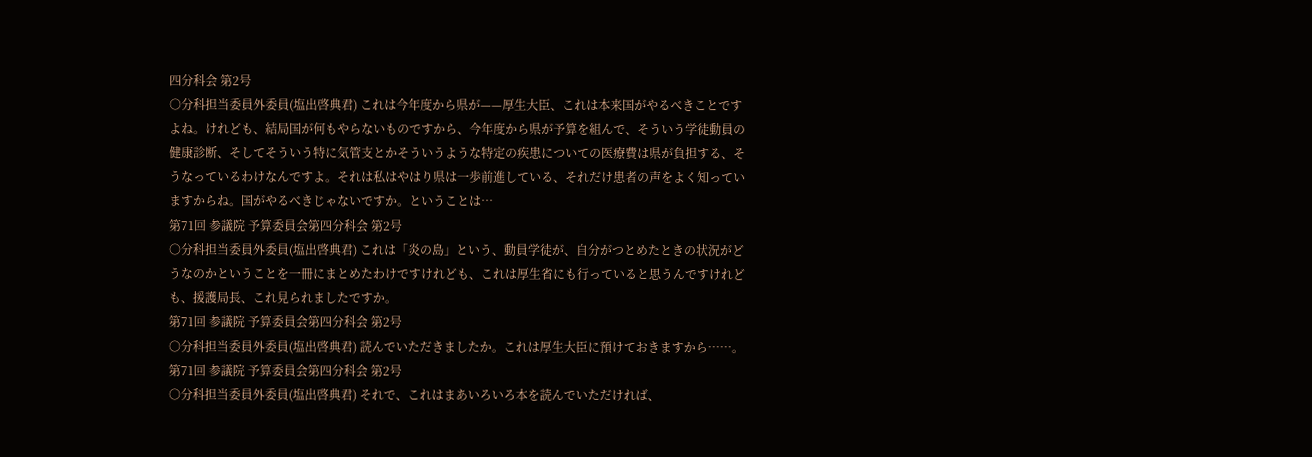四分科会 第2号
○分科担当委員外委員(塩出啓典君) これは今年度から県が——厚生大臣、これは本来国がやるべきことですよね。けれども、結局国が何もやらないものですから、今年度から県が予算を組んで、そういう学徒動員の健康診断、そしてそういう特に気管支とかそういうような特定の疾患についての医療費は県が負担する、そうなっているわけなんですよ。それは私はやはり県は一歩前進している、それだけ患者の声をよく知っていますからね。国がやるべきじゃないですか。ということは…
第71回 参議院 予算委員会第四分科会 第2号
○分科担当委員外委員(塩出啓典君) これは「炎の島」という、動員学徒が、自分がつとめたときの状況がどうなのかということを一冊にまとめたわけですけれども、これは厚生省にも行っていると思うんですけれども、援護局長、これ見られましたですか。
第71回 参議院 予算委員会第四分科会 第2号
○分科担当委員外委員(塩出啓典君) 読んでいただきましたか。これは厚生大臣に預けておきますから……。
第71回 参議院 予算委員会第四分科会 第2号
○分科担当委員外委員(塩出啓典君) それで、これはまあいろいろ本を読んでいただければ、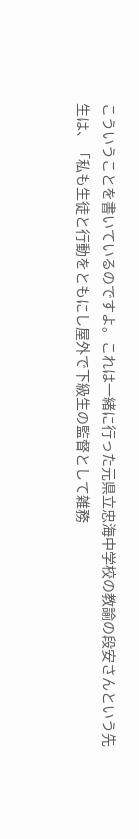こういうことを書いているのですよ。これは一緒に行った元県立忠海中学校の教諭の段安さんという先生は、「私も生徒と行動をともにし屋外で下級生の監督として雑務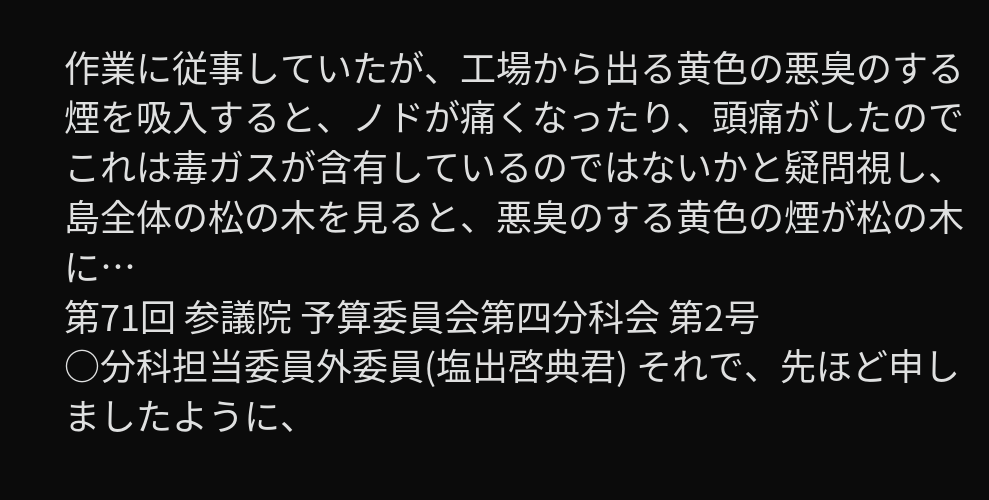作業に従事していたが、工場から出る黄色の悪臭のする煙を吸入すると、ノドが痛くなったり、頭痛がしたのでこれは毒ガスが含有しているのではないかと疑問視し、島全体の松の木を見ると、悪臭のする黄色の煙が松の木に…
第71回 参議院 予算委員会第四分科会 第2号
○分科担当委員外委員(塩出啓典君) それで、先ほど申しましたように、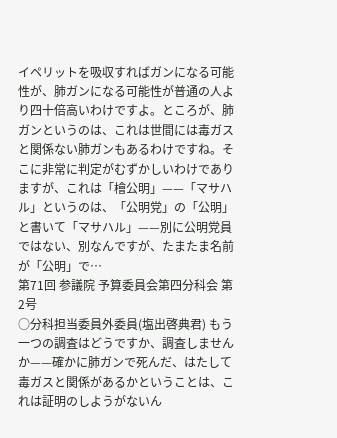イペリットを吸収すればガンになる可能性が、肺ガンになる可能性が普通の人より四十倍高いわけですよ。ところが、肺ガンというのは、これは世間には毒ガスと関係ない肺ガンもあるわけですね。そこに非常に判定がむずかしいわけでありますが、これは「檜公明」——「マサハル」というのは、「公明党」の「公明」と書いて「マサハル」——別に公明党員ではない、別なんですが、たまたま名前が「公明」で…
第71回 参議院 予算委員会第四分科会 第2号
○分科担当委員外委員(塩出啓典君) もう一つの調査はどうですか、調査しませんか——確かに肺ガンで死んだ、はたして毒ガスと関係があるかということは、これは証明のしようがないん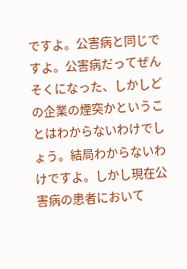ですよ。公害病と同じですよ。公害病だってぜんそくになった、しかしどの企業の煙突かということはわからないわけでしょう。結局わからないわけですよ。しかし現在公害病の患者において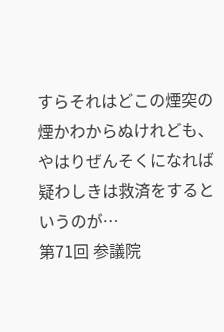すらそれはどこの煙突の煙かわからぬけれども、やはりぜんそくになれば疑わしきは救済をするというのが…
第71回 参議院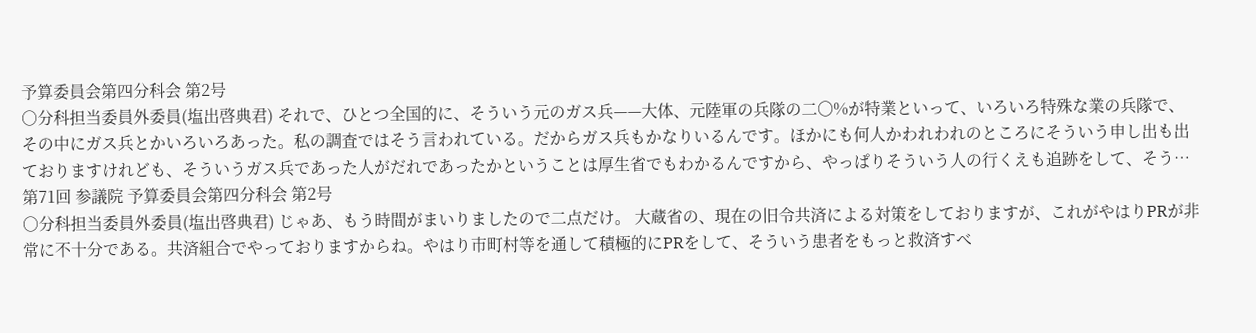予算委員会第四分科会 第2号
○分科担当委員外委員(塩出啓典君) それで、ひとつ全国的に、そういう元のガス兵——大体、元陸軍の兵隊の二〇%が特業といって、いろいろ特殊な業の兵隊で、その中にガス兵とかいろいろあった。私の調査ではそう言われている。だからガス兵もかなりいるんです。ほかにも何人かわれわれのところにそういう申し出も出ておりますけれども、そういうガス兵であった人がだれであったかということは厚生省でもわかるんですから、やっぱりそういう人の行くえも追跡をして、そう…
第71回 参議院 予算委員会第四分科会 第2号
○分科担当委員外委員(塩出啓典君) じゃあ、もう時間がまいりましたので二点だけ。 大蔵省の、現在の旧令共済による対策をしておりますが、これがやはりPRが非常に不十分である。共済組合でやっておりますからね。やはり市町村等を通して積極的にPRをして、そういう患者をもっと救済すべ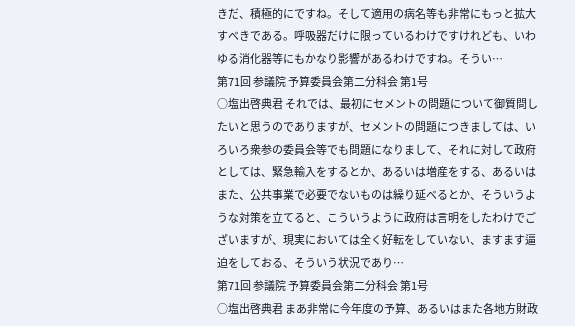きだ、積極的にですね。そして適用の病名等も非常にもっと拡大すべきである。呼吸器だけに限っているわけですけれども、いわゆる消化器等にもかなり影響があるわけですね。そうい…
第71回 参議院 予算委員会第二分科会 第1号
○塩出啓典君 それでは、最初にセメントの問題について御質問したいと思うのでありますが、セメントの問題につきましては、いろいろ衆参の委員会等でも問題になりまして、それに対して政府としては、緊急輸入をするとか、あるいは増産をする、あるいはまた、公共事業で必要でないものは繰り延べるとか、そういうような対策を立てると、こういうように政府は言明をしたわけでございますが、現実においては全く好転をしていない、ますます逼迫をしておる、そういう状況であり…
第71回 参議院 予算委員会第二分科会 第1号
○塩出啓典君 まあ非常に今年度の予算、あるいはまた各地方財政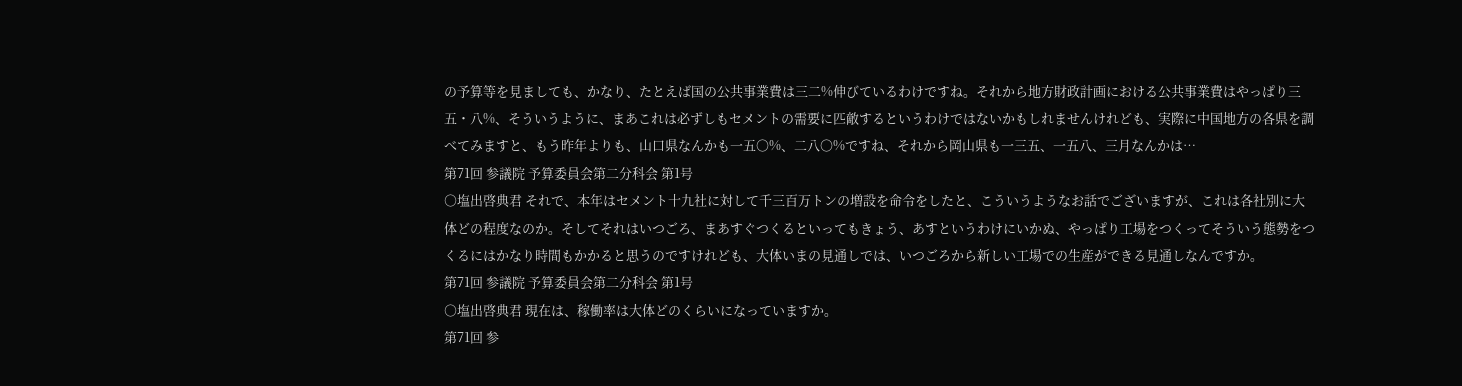の予算等を見ましても、かなり、たとえば国の公共事業費は三二%伸びているわけですね。それから地方財政計画における公共事業費はやっぱり三五・八%、そういうように、まあこれは必ずしもセメントの需要に匹敵するというわけではないかもしれませんけれども、実際に中国地方の各県を調べてみますと、もう昨年よりも、山口県なんかも一五〇%、二八〇%ですね、それから岡山県も一三五、一五八、三月なんかは…
第71回 参議院 予算委員会第二分科会 第1号
○塩出啓典君 それで、本年はセメント十九社に対して千三百万トンの増設を命令をしたと、こういうようなお話でございますが、これは各社別に大体どの程度なのか。そしてそれはいつごろ、まあすぐつくるといってもきょう、あすというわけにいかぬ、やっぱり工場をつくってそういう態勢をつくるにはかなり時間もかかると思うのですけれども、大体いまの見通しでは、いつごろから新しい工場での生産ができる見通しなんですか。
第71回 参議院 予算委員会第二分科会 第1号
○塩出啓典君 現在は、稼働率は大体どのくらいになっていますか。
第71回 参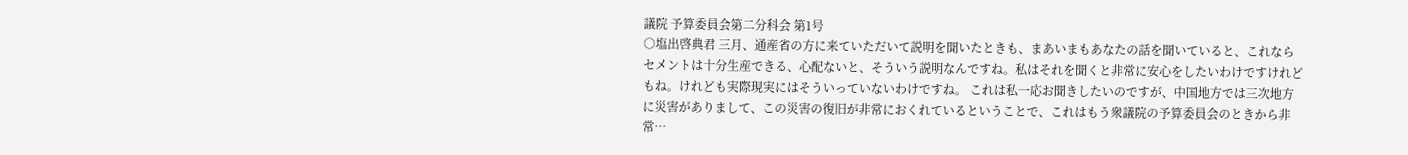議院 予算委員会第二分科会 第1号
○塩出啓典君 三月、通産省の方に来ていただいて説明を聞いたときも、まあいまもあなたの話を聞いていると、これならセメントは十分生産できる、心配ないと、そういう説明なんですね。私はそれを聞くと非常に安心をしたいわけですけれどもね。けれども実際現実にはそういっていないわけですね。 これは私一応お聞きしたいのですが、中国地方では三次地方に災害がありまして、この災害の復旧が非常におくれているということで、これはもう衆議院の予算委員会のときから非常…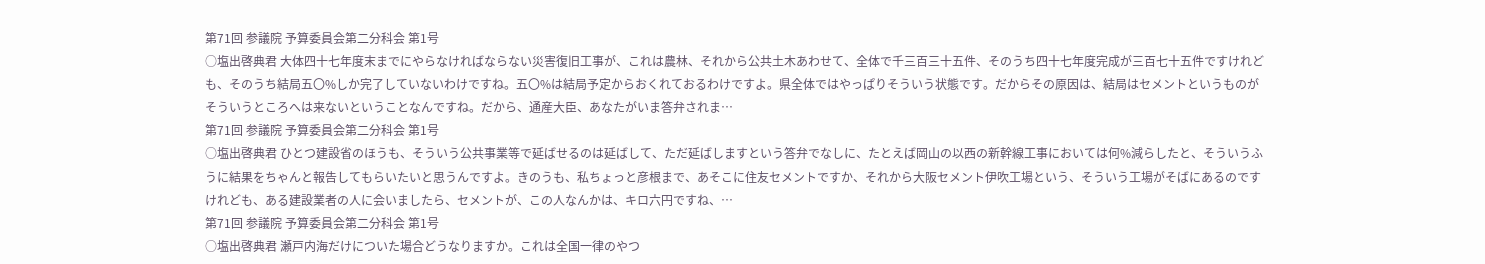第71回 参議院 予算委員会第二分科会 第1号
○塩出啓典君 大体四十七年度末までにやらなければならない災害復旧工事が、これは農林、それから公共土木あわせて、全体で千三百三十五件、そのうち四十七年度完成が三百七十五件ですけれども、そのうち結局五〇%しか完了していないわけですね。五〇%は結局予定からおくれておるわけですよ。県全体ではやっぱりそういう状態です。だからその原因は、結局はセメントというものがそういうところへは来ないということなんですね。だから、通産大臣、あなたがいま答弁されま…
第71回 参議院 予算委員会第二分科会 第1号
○塩出啓典君 ひとつ建設省のほうも、そういう公共事業等で延ばせるのは延ばして、ただ延ばしますという答弁でなしに、たとえば岡山の以西の新幹線工事においては何%減らしたと、そういうふうに結果をちゃんと報告してもらいたいと思うんですよ。きのうも、私ちょっと彦根まで、あそこに住友セメントですか、それから大阪セメント伊吹工場という、そういう工場がそばにあるのですけれども、ある建設業者の人に会いましたら、セメントが、この人なんかは、キロ六円ですね、…
第71回 参議院 予算委員会第二分科会 第1号
○塩出啓典君 瀬戸内海だけについた場合どうなりますか。これは全国一律のやつ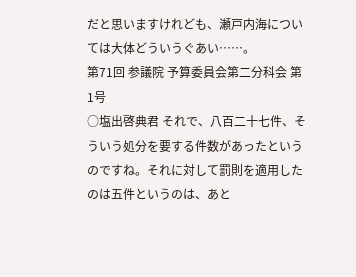だと思いますけれども、瀬戸内海については大体どういうぐあい……。
第71回 参議院 予算委員会第二分科会 第1号
○塩出啓典君 それで、八百二十七件、そういう処分を要する件数があったというのですね。それに対して罰則を適用したのは五件というのは、あと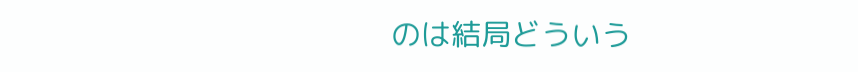のは結局どういう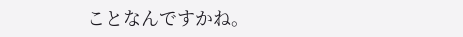ことなんですかね。